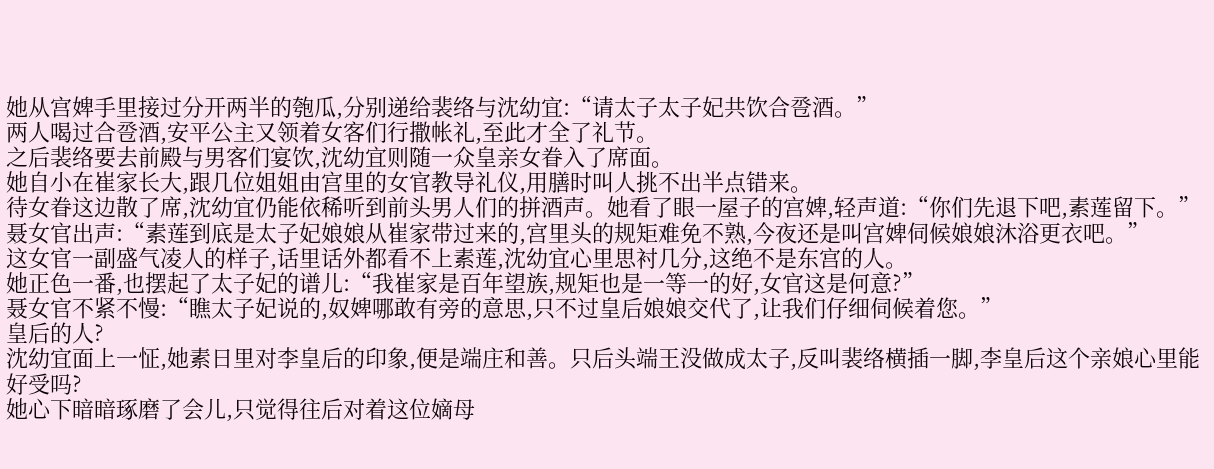她从宫婢手里接过分开两半的匏瓜,分别递给裴络与沈幼宜:“请太子太子妃共饮合卺酒。”
两人喝过合卺酒,安平公主又领着女客们行撒帐礼,至此才全了礼节。
之后裴络要去前殿与男客们宴饮,沈幼宜则随一众皇亲女眷入了席面。
她自小在崔家长大,跟几位姐姐由宫里的女官教导礼仪,用膳时叫人挑不出半点错来。
待女眷这边散了席,沈幼宜仍能依稀听到前头男人们的拼酒声。她看了眼一屋子的宫婢,轻声道:“你们先退下吧,素莲留下。”
聂女官出声:“素莲到底是太子妃娘娘从崔家带过来的,宫里头的规矩难免不熟,今夜还是叫宫婢伺候娘娘沐浴更衣吧。”
这女官一副盛气凌人的样子,话里话外都看不上素莲,沈幼宜心里思衬几分,这绝不是东宫的人。
她正色一番,也摆起了太子妃的谱儿:“我崔家是百年望族,规矩也是一等一的好,女官这是何意?”
聂女官不紧不慢:“瞧太子妃说的,奴婢哪敢有旁的意思,只不过皇后娘娘交代了,让我们仔细伺候着您。”
皇后的人?
沈幼宜面上一怔,她素日里对李皇后的印象,便是端庄和善。只后头端王没做成太子,反叫裴络横插一脚,李皇后这个亲娘心里能好受吗?
她心下暗暗琢磨了会儿,只觉得往后对着这位嫡母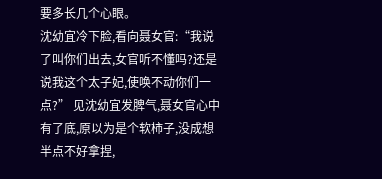要多长几个心眼。
沈幼宜冷下脸,看向聂女官:“我说了叫你们出去,女官听不懂吗?还是说我这个太子妃,使唤不动你们一点?” 见沈幼宜发脾气,聂女官心中有了底,原以为是个软柿子,没成想半点不好拿捏,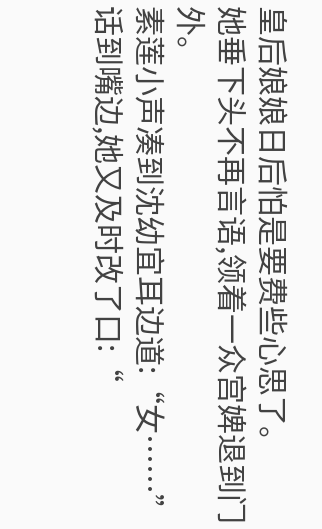皇后娘娘日后怕是要费些心思了。
她垂下头不再言语,领着一众宫婢退到门外。
素莲小声凑到沈幼宜耳边道:“女……”
话到嘴边,她又及时改了口:“